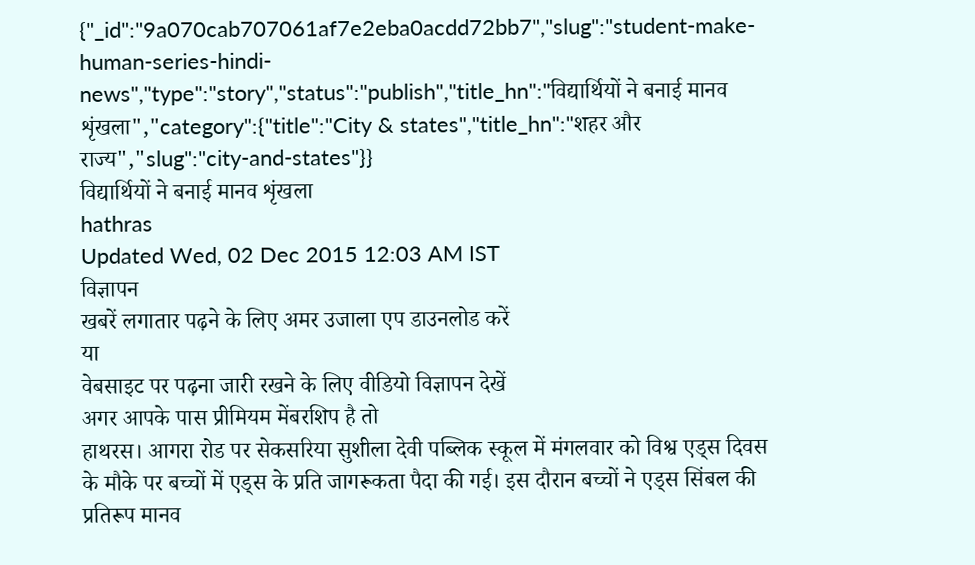{"_id":"9a070cab707061af7e2eba0acdd72bb7","slug":"student-make-human-series-hindi-news","type":"story","status":"publish","title_hn":"विद्यार्थियों ने बनाई मानव शृंखला","category":{"title":"City & states","title_hn":"शहर और राज्य","slug":"city-and-states"}}
विद्यार्थियों ने बनाई मानव शृंखला
hathras
Updated Wed, 02 Dec 2015 12:03 AM IST
विज्ञापन
खबरें लगातार पढ़ने के लिए अमर उजाला एप डाउनलोड करें
या
वेबसाइट पर पढ़ना जारी रखने के लिए वीडियो विज्ञापन देखें
अगर आपके पास प्रीमियम मेंबरशिप है तो
हाथरस। आगरा रोड पर सेकसरिया सुशीला देवी पब्लिक स्कूल में मंगलवार को विश्व एड्स दिवस के मौके पर बच्चों में एड्स के प्रति जागरूकता पैदा की गई। इस दौरान बच्चों ने एड्स सिंबल की प्रतिरूप मानव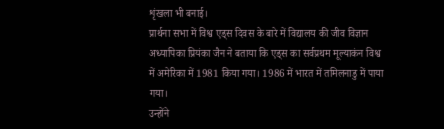शृंखला भी बनाई।
प्रार्थना सभा में विश्व एड्स दिवस के बारे में विद्यालय की जीव विज्ञान अध्यापिका प्रियंका जैन ने बताया कि एड्स का सर्वप्रथम मूल्याकंन विश्व में अमेरिका में 1981 किया गया। 1986 में भारत में तमिलनाडु में पाया गया।
उन्होंने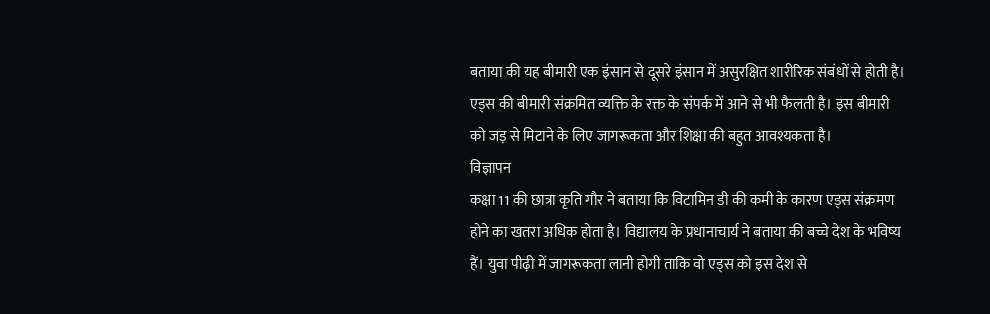बताया की यह बीमारी एक इंसान से दूसरे इंसान में असुरक्षित शारीरिक संबंधों से होती है। एड्स की बीमारी संक्रमित व्यक्ति के रक्त के संपर्क में आने से भी फैलती है। इस बीमारी को जड़ से मिटाने के लिए जागरूकता और शिक्षा की बहुत आवश्यकता है।
विज्ञापन
कक्षा 11 की छात्रा कृति गौर ने बताया कि विटामिन डी की कमी के कारण एड्स संक्रमण होने का खतरा अधिक होता है। विद्यालय के प्रधानाचार्य ने बताया की बच्चे देश के भविष्य हैं। युवा पीढ़ी में जागरूकता लानी होगी ताकि वो एड्स को इस देश से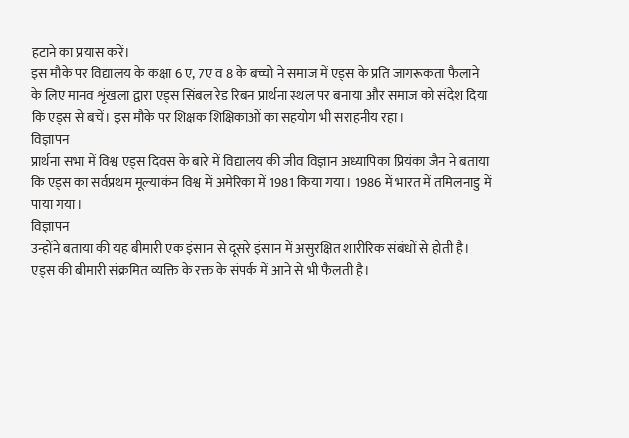हटाने का प्रयास करें।
इस मौके पर विद्यालय के कक्षा 6 ए, 7ए व 8 के बच्चो ने समाज में एड्स के प्रति जागरूकता फैलाने के लिए मानव शृंखला द्वारा एड्स सिंबल रेड रिबन प्रार्थना स्थल पर बनाया और समाज को संदेश दिया कि एड्स से बचें। इस मौके पर शिक्षक शिक्षिकाओं का सहयोग भी सराहनीय रहा।
विज्ञापन
प्रार्थना सभा में विश्व एड्स दिवस के बारे में विद्यालय की जीव विज्ञान अध्यापिका प्रियंका जैन ने बताया कि एड्स का सर्वप्रथम मूल्याकंन विश्व में अमेरिका में 1981 किया गया। 1986 में भारत में तमिलनाडु में पाया गया।
विज्ञापन
उन्होंने बताया की यह बीमारी एक इंसान से दूसरे इंसान में असुरक्षित शारीरिक संबंधों से होती है। एड्स की बीमारी संक्रमित व्यक्ति के रक्त के संपर्क में आने से भी फैलती है।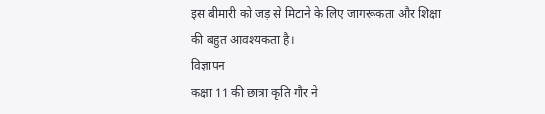इस बीमारी को जड़ से मिटाने के लिए जागरूकता और शिक्षा की बहुत आवश्यकता है।
विज्ञापन
कक्षा 11 की छात्रा कृति गौर ने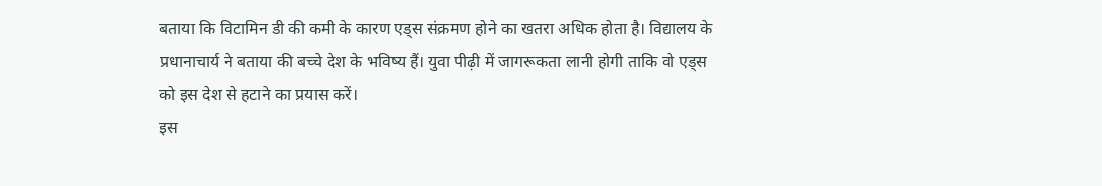बताया कि विटामिन डी की कमी के कारण एड्स संक्रमण होने का खतरा अधिक होता है। विद्यालय के प्रधानाचार्य ने बताया की बच्चे देश के भविष्य हैं। युवा पीढ़ी में जागरूकता लानी होगी ताकि वो एड्स को इस देश से हटाने का प्रयास करें।
इस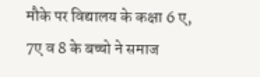मौके पर विद्यालय के कक्षा 6 ए, 7ए व 8 के बच्चो ने समाज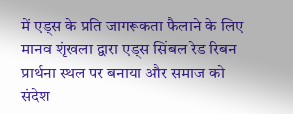में एड्स के प्रति जागरूकता फैलाने के लिए मानव शृंखला द्वारा एड्स सिंबल रेड रिबन प्रार्थना स्थल पर बनाया और समाज को संदेश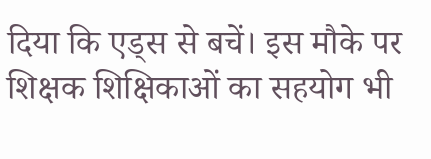दिया कि एड्स से बचें। इस मौके पर शिक्षक शिक्षिकाओं का सहयोग भी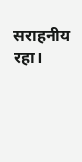सराहनीय रहा।